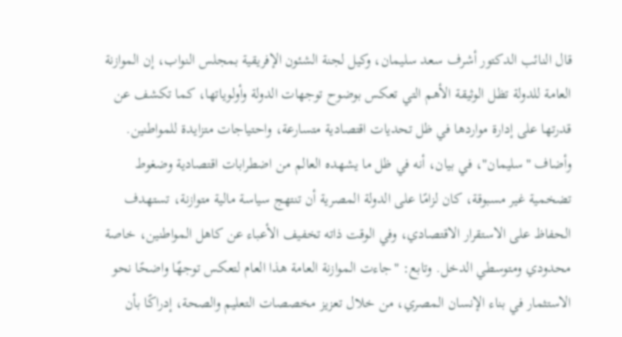قال النائب الدكتور أشرف سعد سليمان، وكيل لجنة الشئون الإفريقية بمجلس النواب، إن الموازنة العامة للدولة تظل الوثيقة الأهم التي تعكس بوضوح توجهات الدولة وأولوياتها، كما تكشف عن قدرتها على إدارة مواردها في ظل تحديات اقتصادية متسارعة، واحتياجات متزايدة للمواطنين. وأضاف "سليمان"، في بيان، أنه في ظل ما يشهده العالم من اضطرابات اقتصادية وضغوط تضخمية غير مسبوقة، كان لزامًا على الدولة المصرية أن تنتهج سياسة مالية متوازنة، تستهدف الحفاظ على الاستقرار الاقتصادي، وفي الوقت ذاته تخفيف الأعباء عن كاهل المواطنين، خاصة محدودي ومتوسطي الدخل. وتابع: "جاءت الموازنة العامة هذا العام لتعكس توجهًا واضحًا نحو الاستثمار في بناء الإنسان المصري، من خلال تعزيز مخصصات التعليم والصحة، إدراكًا بأن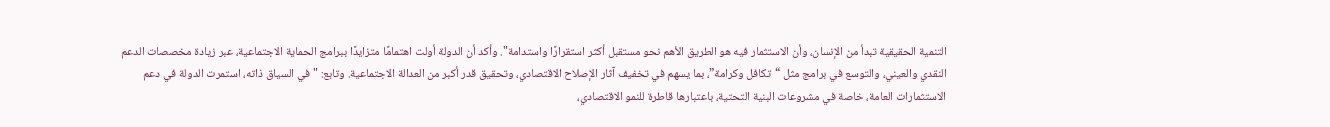التنمية الحقيقية تبدأ من الإنسان، وأن الاستثمار فيه هو الطريق الأهم نحو مستقبل أكثر استقرارًا واستدامة". وأكد أن الدولة أولت اهتمامًا متزايدًا ببرامج الحماية الاجتماعية، عبر زيادة مخصصات الدعم النقدي والعيني، والتوسع في برامج مثل “تكافل وكرامة”، بما يسهم في تخفيف آثار الإصلاح الاقتصادي، وتحقيق قدر أكبر من العدالة الاجتماعية. وتابع: "في السياق ذاته، استمرت الدولة في دعم الاستثمارات العامة، خاصة في مشروعات البنية التحتية، باعتبارها قاطرة للنمو الاقتصادي،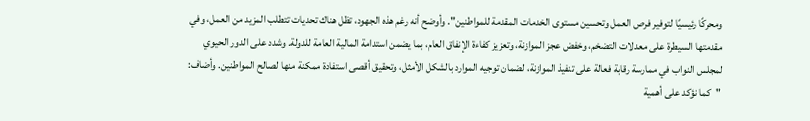ومحركًا رئيسيًا لتوفير فرص العمل وتحسين مستوى الخدمات المقدمة للمواطنين". وأوضح أنه رغم هذه الجهود، تظل هناك تحديات تتطلب المزيد من العمل، وفي مقدمتها السيطرة على معدلات التضخم، وخفض عجز الموازنة، وتعزيز كفاءة الإنفاق العام، بما يضمن استدامة المالية العامة للدولة. وشدد على الدور الحيوي لمجلس النواب في ممارسة رقابة فعالة على تنفيذ الموازنة، لضمان توجيه الموارد بالشكل الأمثل، وتحقيق أقصى استفادة ممكنة منها لصالح المواطنين. وأضاف: "كما نؤكد على أهمية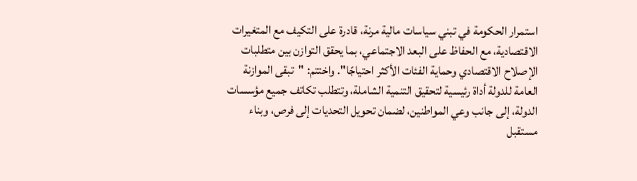استمرار الحكومة في تبني سياسات مالية مرنة، قادرة على التكيف مع المتغيرات الاقتصادية، مع الحفاظ على البعد الاجتماعي، بما يحقق التوازن بين متطلبات الإصلاح الاقتصادي وحماية الفئات الأكثر احتياجًا". واختتم: "تبقى الموازنة العامة للدولة أداة رئيسية لتحقيق التنمية الشاملة، وتتطلب تكاتف جميع مؤسسات الدولة، إلى جانب وعي المواطنين، لضمان تحويل التحديات إلى فرص، وبناء مستقبل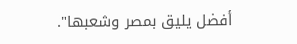أفضل يليق بمصر وشعبها".